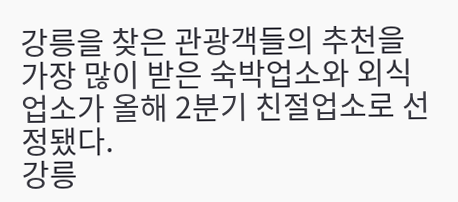강릉을 찾은 관광객들의 추천을 가장 많이 받은 숙박업소와 외식업소가 올해 2분기 친절업소로 선정됐다.
강릉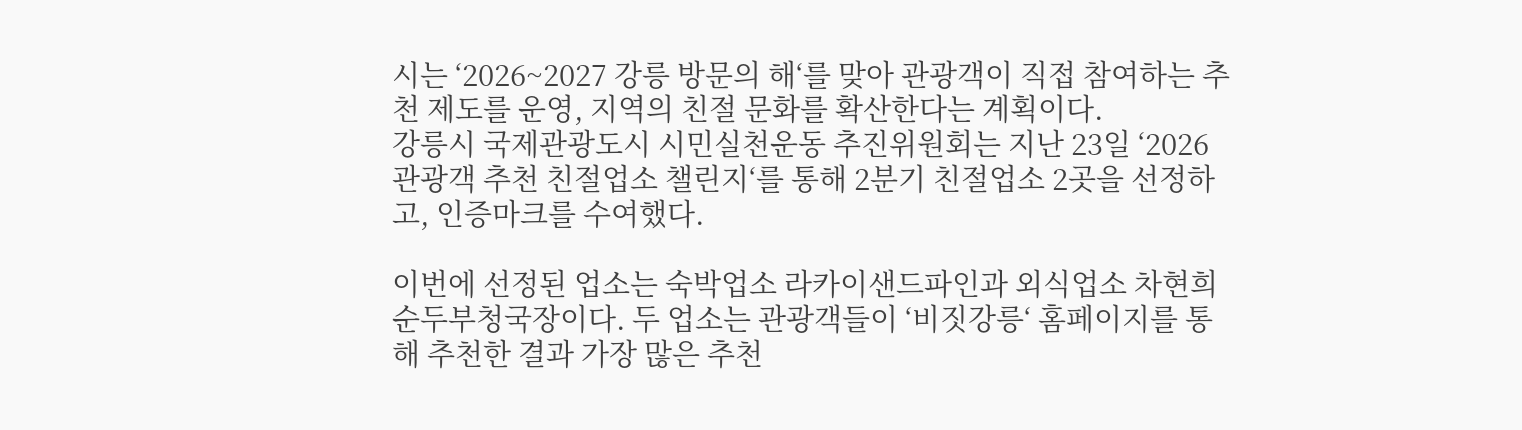시는 ‘2026~2027 강릉 방문의 해‘를 맞아 관광객이 직접 참여하는 추천 제도를 운영, 지역의 친절 문화를 확산한다는 계획이다.
강릉시 국제관광도시 시민실천운동 추진위원회는 지난 23일 ‘2026 관광객 추천 친절업소 챌린지‘를 통해 2분기 친절업소 2곳을 선정하고, 인증마크를 수여했다.

이번에 선정된 업소는 숙박업소 라카이샌드파인과 외식업소 차현희순두부청국장이다. 두 업소는 관광객들이 ‘비짓강릉‘ 홈페이지를 통해 추천한 결과 가장 많은 추천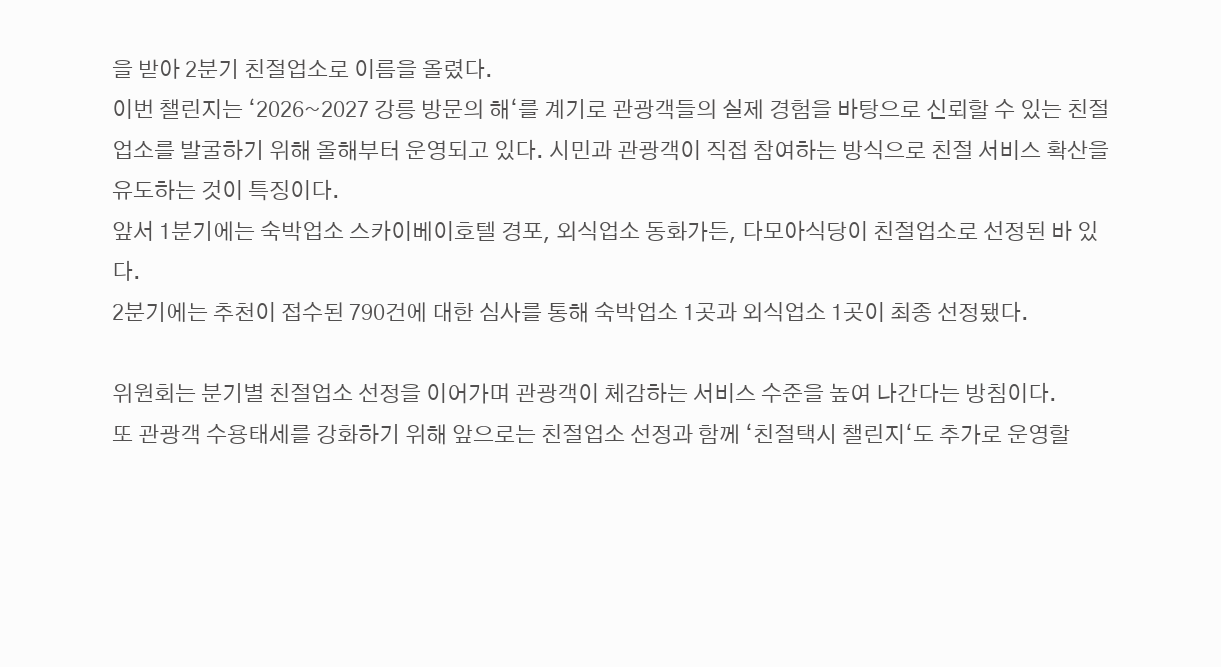을 받아 2분기 친절업소로 이름을 올렸다.
이번 챌린지는 ‘2026~2027 강릉 방문의 해‘를 계기로 관광객들의 실제 경험을 바탕으로 신뢰할 수 있는 친절업소를 발굴하기 위해 올해부터 운영되고 있다. 시민과 관광객이 직접 참여하는 방식으로 친절 서비스 확산을 유도하는 것이 특징이다.
앞서 1분기에는 숙박업소 스카이베이호텔 경포, 외식업소 동화가든, 다모아식당이 친절업소로 선정된 바 있다.
2분기에는 추천이 접수된 790건에 대한 심사를 통해 숙박업소 1곳과 외식업소 1곳이 최종 선정됐다.

위원회는 분기별 친절업소 선정을 이어가며 관광객이 체감하는 서비스 수준을 높여 나간다는 방침이다.
또 관광객 수용태세를 강화하기 위해 앞으로는 친절업소 선정과 함께 ‘친절택시 챌린지‘도 추가로 운영할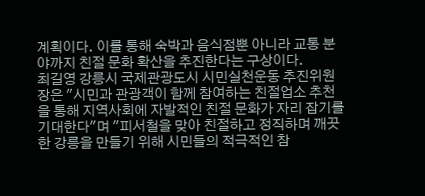계획이다. 이를 통해 숙박과 음식점뿐 아니라 교통 분야까지 친절 문화 확산을 추진한다는 구상이다.
최길영 강릉시 국제관광도시 시민실천운동 추진위원장은 "시민과 관광객이 함께 참여하는 친절업소 추천을 통해 지역사회에 자발적인 친절 문화가 자리 잡기를 기대한다"며 "피서철을 맞아 친절하고 정직하며 깨끗한 강릉을 만들기 위해 시민들의 적극적인 참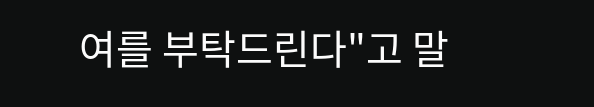여를 부탁드린다"고 말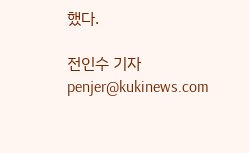했다.

전인수 기자 penjer@kukinews.com